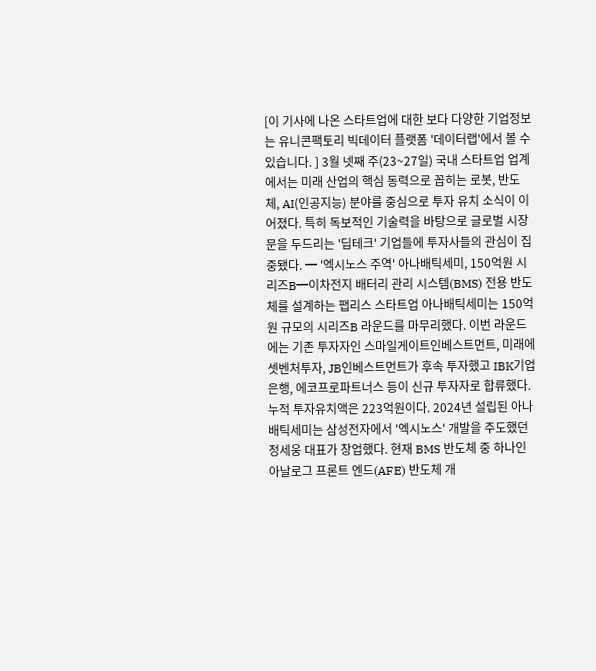[이 기사에 나온 스타트업에 대한 보다 다양한 기업정보는 유니콘팩토리 빅데이터 플랫폼 '데이터랩'에서 볼 수 있습니다. ] 3월 넷째 주(23~27일) 국내 스타트업 업계에서는 미래 산업의 핵심 동력으로 꼽히는 로봇, 반도체, AI(인공지능) 분야를 중심으로 투자 유치 소식이 이어졌다. 특히 독보적인 기술력을 바탕으로 글로벌 시장 문을 두드리는 '딥테크' 기업들에 투자사들의 관심이 집중됐다. ━ '엑시노스 주역' 아나배틱세미, 150억원 시리즈B━이차전지 배터리 관리 시스템(BMS) 전용 반도체를 설계하는 팹리스 스타트업 아나배틱세미는 150억원 규모의 시리즈B 라운드를 마무리했다. 이번 라운드에는 기존 투자자인 스마일게이트인베스트먼트, 미래에셋벤처투자, JB인베스트먼트가 후속 투자했고 IBK기업은행, 에코프로파트너스 등이 신규 투자자로 합류했다. 누적 투자유치액은 223억원이다. 2024년 설립된 아나배틱세미는 삼성전자에서 '엑시노스' 개발을 주도했던 정세웅 대표가 창업했다. 현재 BMS 반도체 중 하나인 아날로그 프론트 엔드(AFE) 반도체 개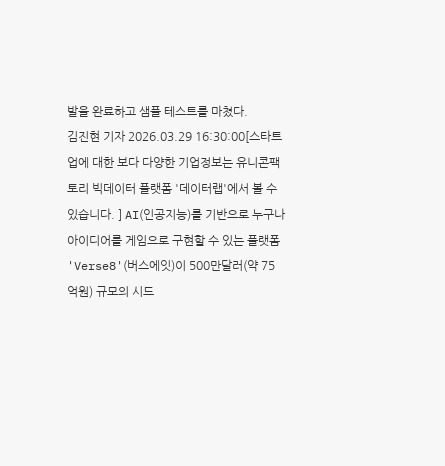발을 완료하고 샘플 테스트를 마쳤다.
김진현 기자 2026.03.29 16:30:00[스타트업에 대한 보다 다양한 기업정보는 유니콘팩토리 빅데이터 플랫폼 '데이터랩'에서 볼 수 있습니다. ] AI(인공지능)를 기반으로 누구나 아이디어를 게임으로 구현할 수 있는 플랫폼 'Verse8'(버스에잇)이 500만달러(약 75억원) 규모의 시드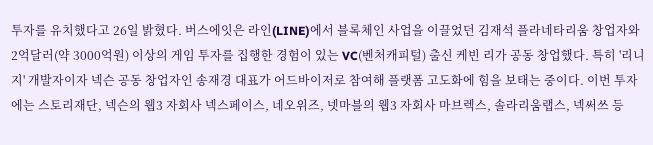투자를 유치했다고 26일 밝혔다. 버스에잇은 라인(LINE)에서 블록체인 사업을 이끌었던 김재석 플라네타리움 창업자와 2억달러(약 3000억원) 이상의 게임 투자를 집행한 경험이 있는 VC(벤처캐피털) 출신 케빈 리가 공동 창업했다. 특히 '리니지' 개발자이자 넥슨 공동 창업자인 송재경 대표가 어드바이저로 참여해 플랫폼 고도화에 힘을 보태는 중이다. 이번 투자에는 스토리재단, 넥슨의 웹3 자회사 넥스페이스, 네오위즈, 넷마블의 웹3 자회사 마브렉스, 솔라리움랩스, 넥써쓰 등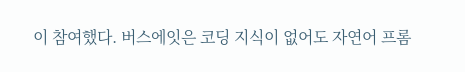이 참여했다. 버스에잇은 코딩 지식이 없어도 자연어 프롬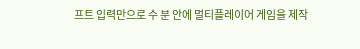프트 입력만으로 수 분 안에 멀티플레이어 게임을 제작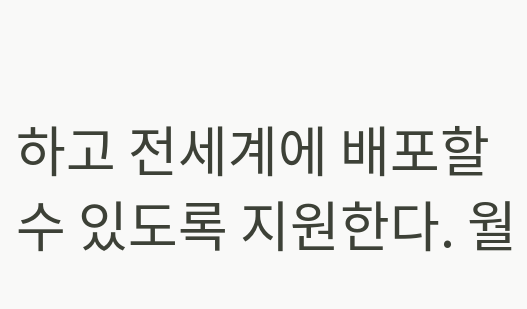하고 전세계에 배포할 수 있도록 지원한다. 월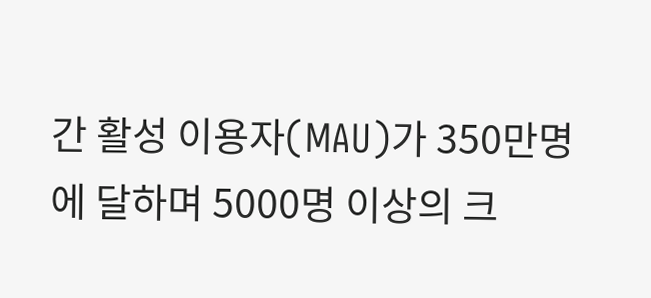간 활성 이용자(MAU)가 350만명에 달하며 5000명 이상의 크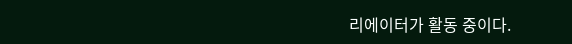리에이터가 활동 중이다.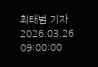최태범 기자 2026.03.26 09:00:00